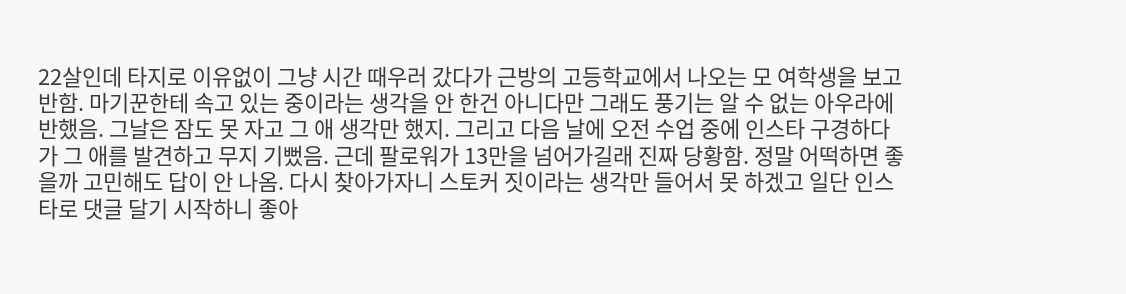22살인데 타지로 이유없이 그냥 시간 때우러 갔다가 근방의 고등학교에서 나오는 모 여학생을 보고 반함. 마기꾼한테 속고 있는 중이라는 생각을 안 한건 아니다만 그래도 풍기는 알 수 없는 아우라에 반했음. 그날은 잠도 못 자고 그 애 생각만 했지. 그리고 다음 날에 오전 수업 중에 인스타 구경하다가 그 애를 발견하고 무지 기뻤음. 근데 팔로워가 13만을 넘어가길래 진짜 당황함. 정말 어떡하면 좋을까 고민해도 답이 안 나옴. 다시 찾아가자니 스토커 짓이라는 생각만 들어서 못 하겠고 일단 인스타로 댓글 달기 시작하니 좋아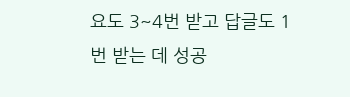요도 3~4번 받고 답글도 1번 받는 데 성공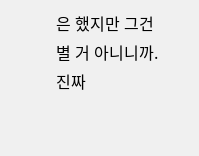은 했지만 그건 별 거 아니니까. 진짜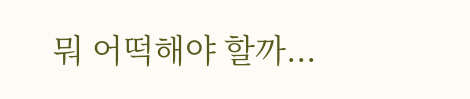뭐 어떡해야 할까...